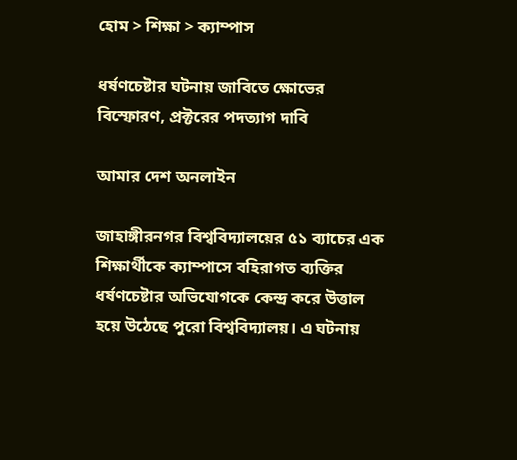হোম > শিক্ষা > ক্যাম্পাস

ধর্ষণচেষ্টার ঘটনায় জাবিতে ক্ষোভের বিস্ফোরণ, প্রক্টরের পদত্যাগ দাবি

আমার দেশ অনলাইন

জাহাঙ্গীরনগর বিশ্ববিদ্যালয়ের ৫১ ব্যাচের এক শিক্ষার্থীকে ক্যাম্পাসে বহিরাগত ব্যক্তির ধর্ষণচেষ্টার অভিযোগকে কেন্দ্র করে উত্তাল হয়ে উঠেছে পুরো বিশ্ববিদ্যালয়। এ ঘটনায়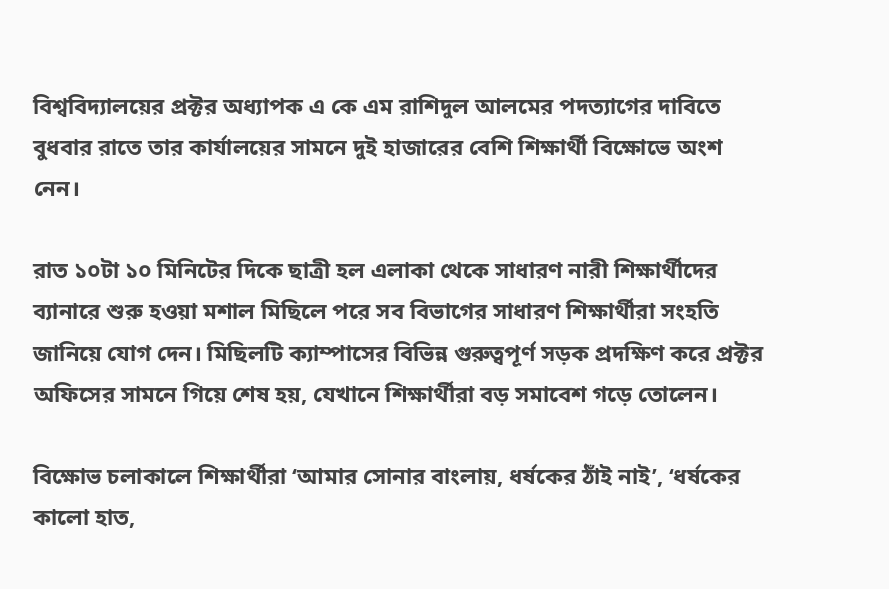বিশ্ববিদ্যালয়ের প্রক্টর অধ্যাপক এ কে এম রাশিদুল আলমের পদত্যাগের দাবিতে বুধবার রাতে তার কার্যালয়ের সামনে দুই হাজারের বেশি শিক্ষার্থী বিক্ষোভে অংশ নেন।

রাত ১০টা ১০ মিনিটের দিকে ছাত্রী হল এলাকা থেকে সাধারণ নারী শিক্ষার্থীদের ব্যানারে শুরু হওয়া মশাল মিছিলে পরে সব বিভাগের সাধারণ শিক্ষার্থীরা সংহতি জানিয়ে যোগ দেন। মিছিলটি ক্যাম্পাসের বিভিন্ন গুরুত্বপূর্ণ সড়ক প্রদক্ষিণ করে প্রক্টর অফিসের সামনে গিয়ে শেষ হয়, যেখানে শিক্ষার্থীরা বড় সমাবেশ গড়ে তোলেন।

বিক্ষোভ চলাকালে শিক্ষার্থীরা ‘আমার সোনার বাংলায়, ধর্ষকের ঠাঁই নাই’, ‘ধর্ষকের কালো হাত,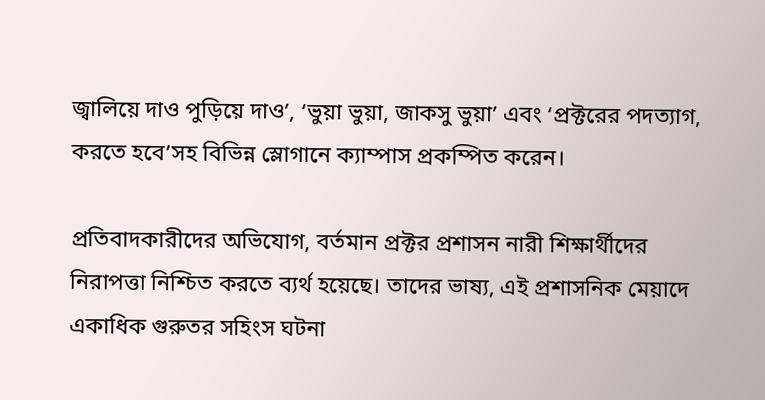জ্বালিয়ে দাও পুড়িয়ে দাও’, ‘ভুয়া ভুয়া, জাকসু ভুয়া’ এবং ‘প্রক্টরের পদত্যাগ, করতে হবে’সহ বিভিন্ন স্লোগানে ক্যাম্পাস প্রকম্পিত করেন।

প্রতিবাদকারীদের অভিযোগ, বর্তমান প্রক্টর প্রশাসন নারী শিক্ষার্থীদের নিরাপত্তা নিশ্চিত করতে ব্যর্থ হয়েছে। তাদের ভাষ্য, এই প্রশাসনিক মেয়াদে একাধিক গুরুতর সহিংস ঘটনা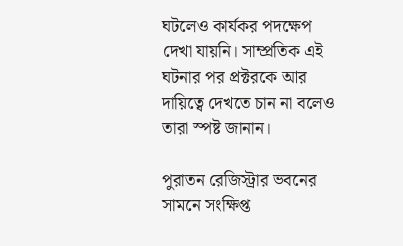ঘটলেও কার্যকর পদক্ষেপ দেখা যায়নি। সাম্প্রতিক এই ঘটনার পর প্রক্টরকে আর দায়িত্বে দেখতে চান না বলেও তারা স্পষ্ট জানান।

পুরাতন রেজিস্ট্রার ভবনের সামনে সংক্ষিপ্ত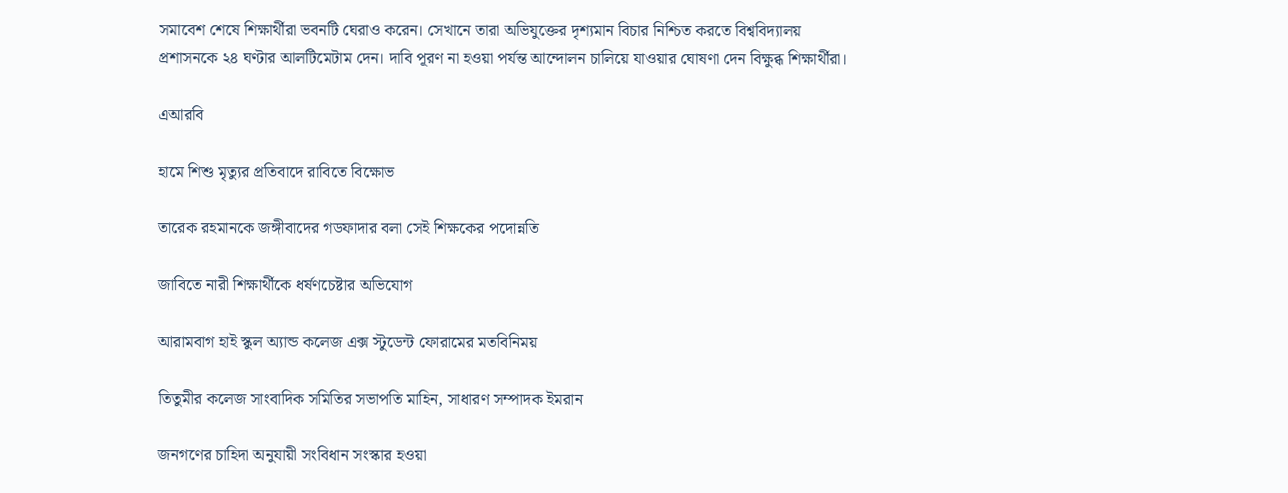সমাবেশ শেষে শিক্ষার্থীরা ভবনটি ঘেরাও করেন। সেখানে তারা অভিযুক্তের দৃশ্যমান বিচার নিশ্চিত করতে বিশ্ববিদ্যালয় প্রশাসনকে ২৪ ঘণ্টার আলটিমেটাম দেন। দাবি পূরণ না হওয়া পর্যন্ত আন্দোলন চালিয়ে যাওয়ার ঘোষণা দেন বিক্ষুব্ধ শিক্ষার্থীরা।

এআরবি

হামে শিশু মৃত্যুর প্রতিবাদে রাবিতে বিক্ষোভ

তারেক রহমানকে জঙ্গীবাদের গডফাদার বলা সেই শিক্ষকের পদোন্নতি

জাবিতে নারী শিক্ষার্থীকে ধর্ষণচেষ্টার অভিযোগ

আরামবাগ হাই স্কুল অ্যান্ড কলেজ এক্স স্টুডেন্ট ফোরামের মতবিনিময়

তিতুমীর কলেজ সাংবাদিক সমিতির সভাপতি মাহিন, সাধারণ সম্পাদক ইমরান

জনগণের চাহিদা অনুযায়ী সংবিধান সংস্কার হওয়া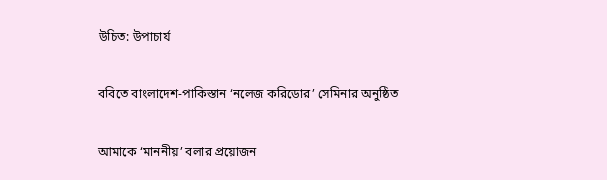উচিত: উপাচার্য

ববিতে বাংলাদেশ-পাকিস্তান ‘নলেজ করিডোর’ সেমিনার অনুষ্ঠিত

আমাকে ‘মাননীয়’ বলার প্রয়োজন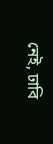নেই, ঢাবি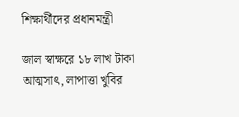শিক্ষার্থীদের প্রধানমন্ত্রী

জাল স্বাক্ষরে ১৮ লাখ টাকা আত্মসাৎ, লাপাত্তা খুবির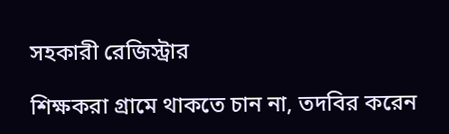সহকারী রেজিস্ট্রার

শিক্ষকরা গ্রামে থাকতে চান না, তদবির করেন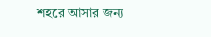শহরে আসার জন্য